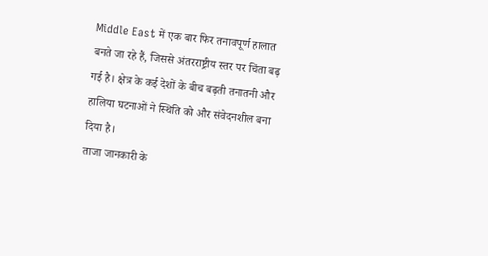Middle East में एक बार फिर तनावपूर्ण हालात बनते जा रहे हैं, जिससे अंतरराष्ट्रीय स्तर पर चिंता बढ़ गई है। क्षेत्र के कई देशों के बीच बढ़ती तनातनी और हालिया घटनाओं ने स्थिति को और संवेदनशील बना दिया है।
ताजा जानकारी के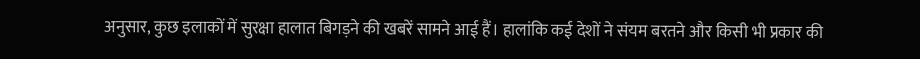अनुसार, कुछ इलाकों में सुरक्षा हालात बिगड़ने की खबरें सामने आई हैं। हालांकि कई देशों ने संयम बरतने और किसी भी प्रकार की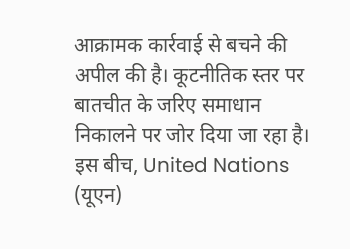आक्रामक कार्रवाई से बचने की अपील की है। कूटनीतिक स्तर पर बातचीत के जरिए समाधान निकालने पर जोर दिया जा रहा है।
इस बीच, United Nations (यूएन)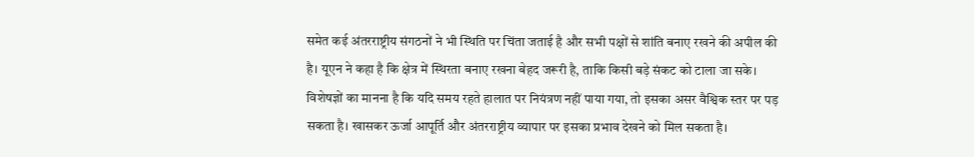समेत कई अंतरराष्ट्रीय संगठनों ने भी स्थिति पर चिंता जताई है और सभी पक्षों से शांति बनाए रखने की अपील की है। यूएन ने कहा है कि क्षेत्र में स्थिरता बनाए रखना बेहद जरूरी है, ताकि किसी बड़े संकट को टाला जा सके।
विशेषज्ञों का मानना है कि यदि समय रहते हालात पर नियंत्रण नहीं पाया गया, तो इसका असर वैश्विक स्तर पर पड़ सकता है। खासकर ऊर्जा आपूर्ति और अंतरराष्ट्रीय व्यापार पर इसका प्रभाव देखने को मिल सकता है।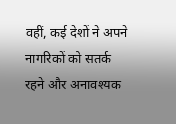वहीं, कई देशों ने अपने नागरिकों को सतर्क रहने और अनावश्यक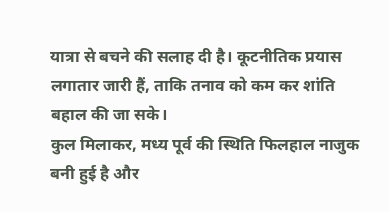यात्रा से बचने की सलाह दी है। कूटनीतिक प्रयास लगातार जारी हैं, ताकि तनाव को कम कर शांति बहाल की जा सके।
कुल मिलाकर, मध्य पूर्व की स्थिति फिलहाल नाजुक बनी हुई है और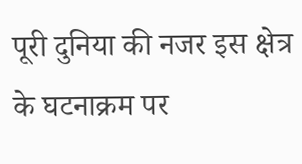पूरी दुनिया की नजर इस क्षेत्र के घटनाक्रम पर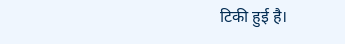टिकी हुई है।